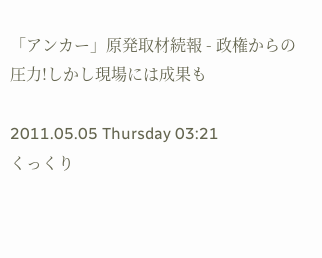「アンカー」原発取材続報 - 政権からの圧力!しかし現場には成果も

2011.05.05 Thursday 03:21
くっくり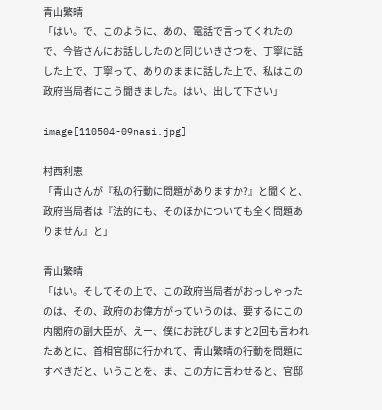青山繁晴
「はい。で、このように、あの、電話で言ってくれたので、今皆さんにお話ししたのと同じいきさつを、丁寧に話した上で、丁寧って、ありのままに話した上で、私はこの政府当局者にこう聞きました。はい、出して下さい」

image[110504-09nasi.jpg]

村西利恵
「青山さんが『私の行動に問題がありますか?』と聞くと、政府当局者は『法的にも、そのほかについても全く問題ありません』と」

青山繁晴
「はい。そしてその上で、この政府当局者がおっしゃったのは、その、政府のお偉方がっていうのは、要するにこの内閣府の副大臣が、えー、僕にお詫びしますと2回も言われたあとに、首相官邸に行かれて、青山繁晴の行動を問題にすべきだと、いうことを、ま、この方に言わせると、官邸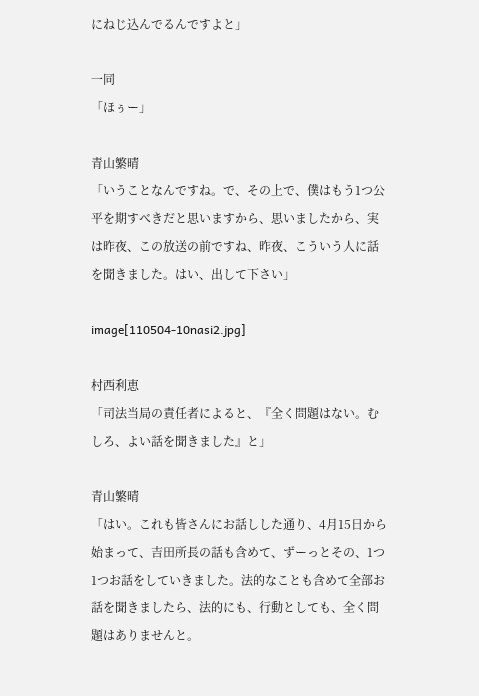にねじ込んでるんですよと」

一同
「ほぅー」

青山繁晴
「いうことなんですね。で、その上で、僕はもう1つ公平を期すべきだと思いますから、思いましたから、実は昨夜、この放送の前ですね、昨夜、こういう人に話を聞きました。はい、出して下さい」

image[110504-10nasi2.jpg]

村西利恵
「司法当局の責任者によると、『全く問題はない。むしろ、よい話を聞きました』と」

青山繁晴
「はい。これも皆さんにお話しした通り、4月15日から始まって、吉田所長の話も含めて、ずーっとその、1つ1つお話をしていきました。法的なことも含めて全部お話を聞きましたら、法的にも、行動としても、全く問題はありませんと。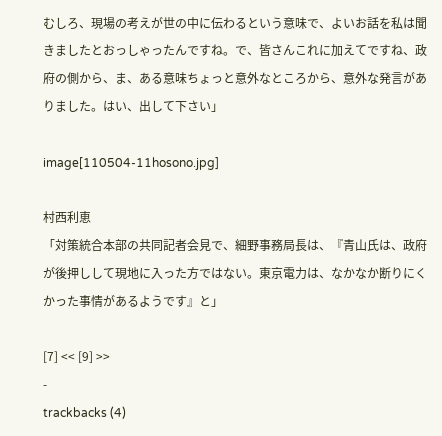むしろ、現場の考えが世の中に伝わるという意味で、よいお話を私は聞きましたとおっしゃったんですね。で、皆さんこれに加えてですね、政府の側から、ま、ある意味ちょっと意外なところから、意外な発言がありました。はい、出して下さい」

image[110504-11hosono.jpg]

村西利恵
「対策統合本部の共同記者会見で、細野事務局長は、『青山氏は、政府が後押しして現地に入った方ではない。東京電力は、なかなか断りにくかった事情があるようです』と」

[7] << [9] >>
-
trackbacks (4)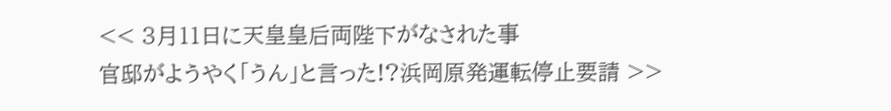<< 3月11日に天皇皇后両陛下がなされた事
官邸がようやく「うん」と言った!?浜岡原発運転停止要請 >>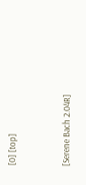[0] [top]


[Serene Bach 2.04R]